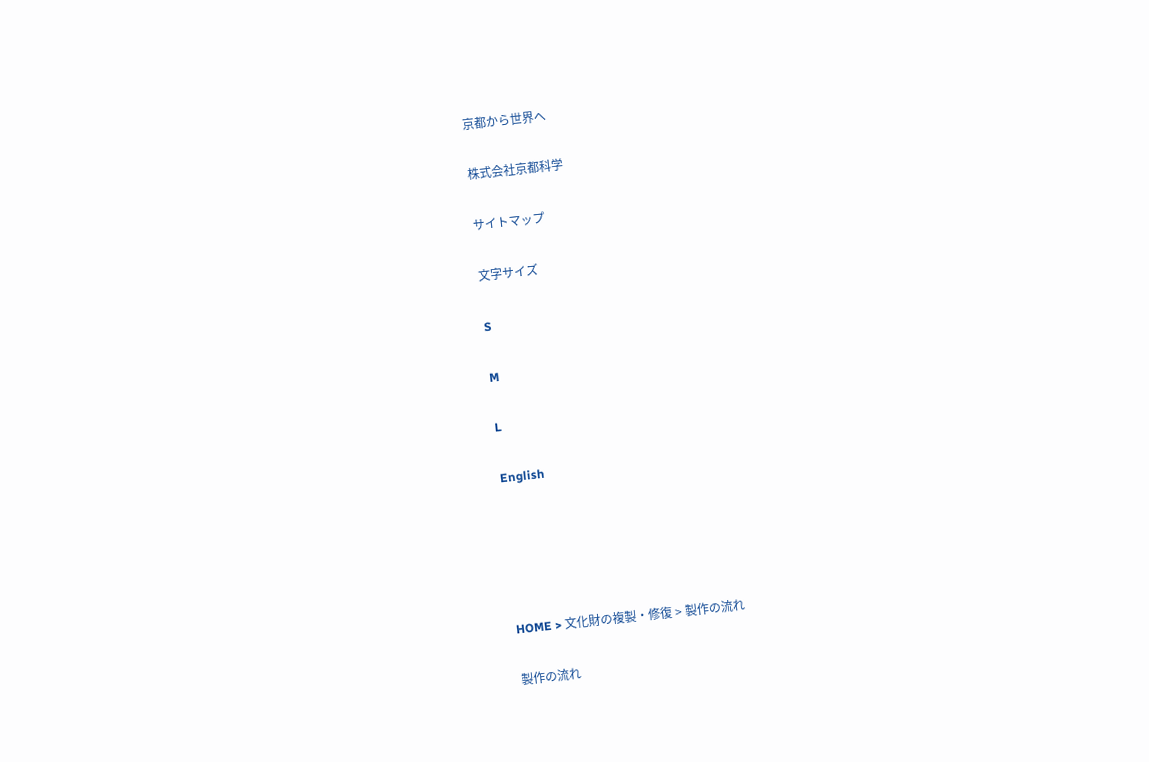京都から世界へ

株式会社京都科学

サイトマップ

文字サイズ

S

M

L

English





HOME > 文化財の複製・修復 > 製作の流れ

製作の流れ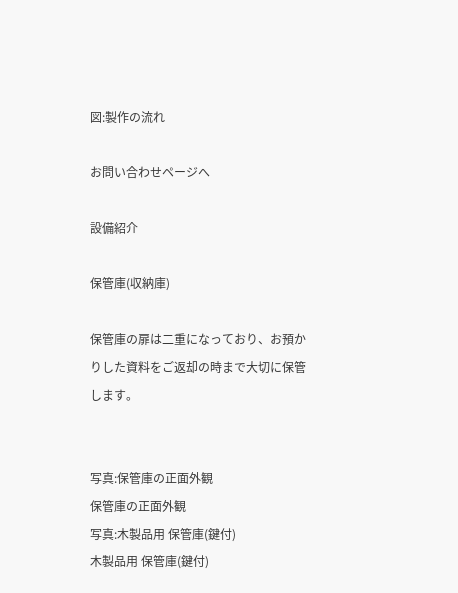図:製作の流れ

お問い合わせページへ

設備紹介

保管庫(収納庫)

保管庫の扉は二重になっており、お預かりした資料をご返却の時まで大切に保管します。


写真:保管庫の正面外観
保管庫の正面外観
写真:木製品用 保管庫(鍵付)
木製品用 保管庫(鍵付)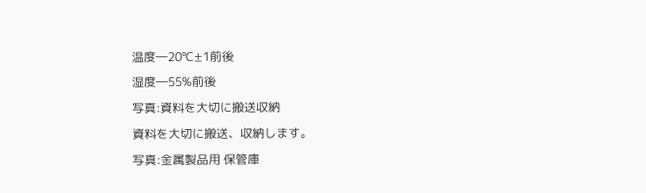温度―20℃±1前後
湿度―55%前後
写真:資料を大切に搬送収納
資料を大切に搬送、収納します。
写真:金属製品用 保管庫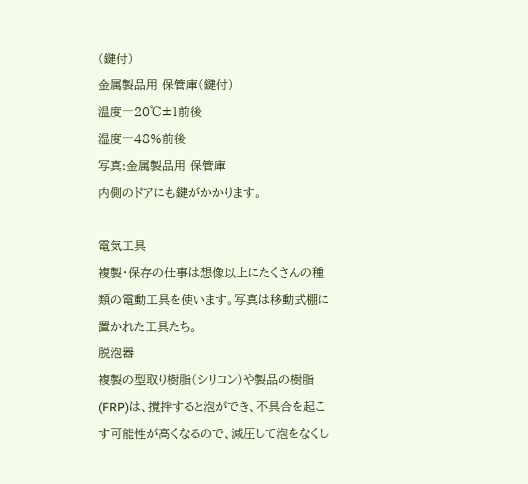(鍵付)
金属製品用 保管庫(鍵付)
温度―20℃±1前後
湿度―48%前後
写真:金属製品用 保管庫
内側のドアにも鍵がかかります。

電気工具
複製・保存の仕事は想像以上にたくさんの種類の電動工具を使います。写真は移動式棚に置かれた工具たち。
脱泡器
複製の型取り樹脂(シリコン)や製品の樹脂(FRP)は、撹拌すると泡ができ、不具合を起こす可能性が高くなるので、減圧して泡をなくし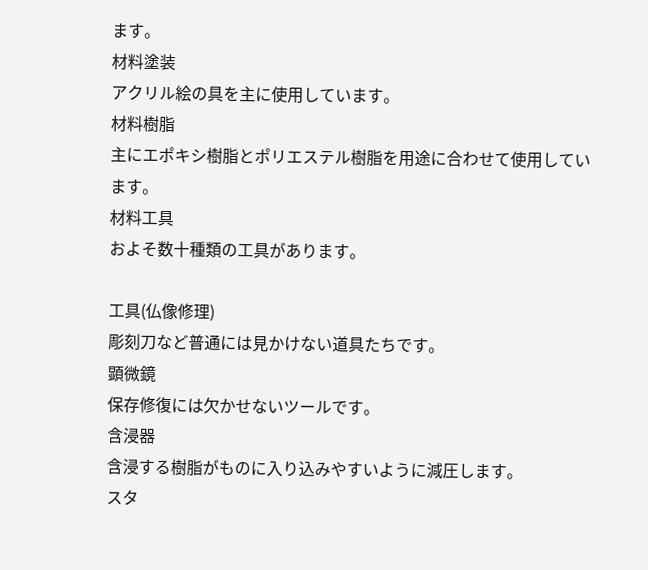ます。
材料塗装
アクリル絵の具を主に使用しています。
材料樹脂
主にエポキシ樹脂とポリエステル樹脂を用途に合わせて使用しています。
材料工具
およそ数十種類の工具があります。

工具(仏像修理)
彫刻刀など普通には見かけない道具たちです。
顕微鏡
保存修復には欠かせないツールです。
含浸器
含浸する樹脂がものに入り込みやすいように減圧します。
スタ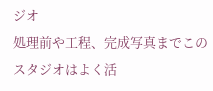ジオ
処理前や工程、完成写真までこのスタジオはよく活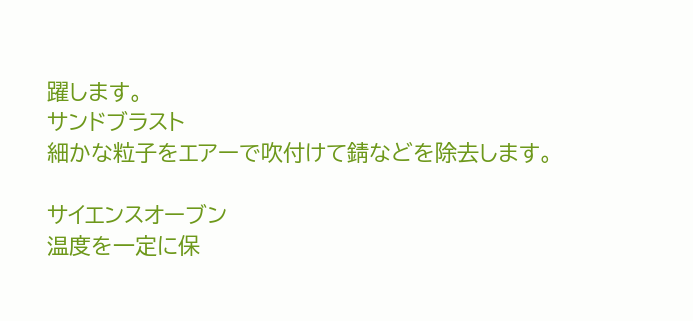躍します。
サンドブラスト
細かな粒子をエアーで吹付けて錆などを除去します。

サイエンスオーブン
温度を一定に保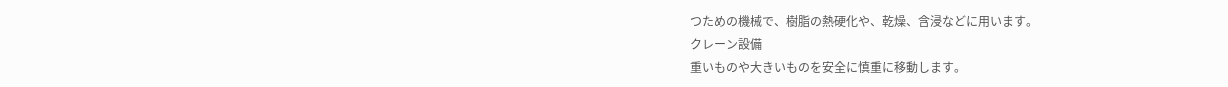つための機械で、樹脂の熱硬化や、乾燥、含浸などに用います。
クレーン設備
重いものや大きいものを安全に慎重に移動します。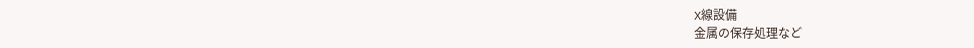X線設備
金属の保存処理など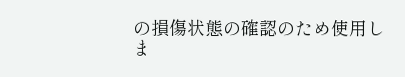の損傷状態の確認のため使用しま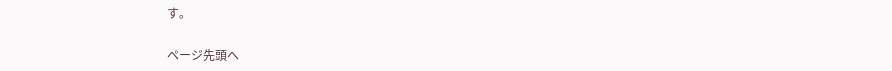す。

ページ先頭へ